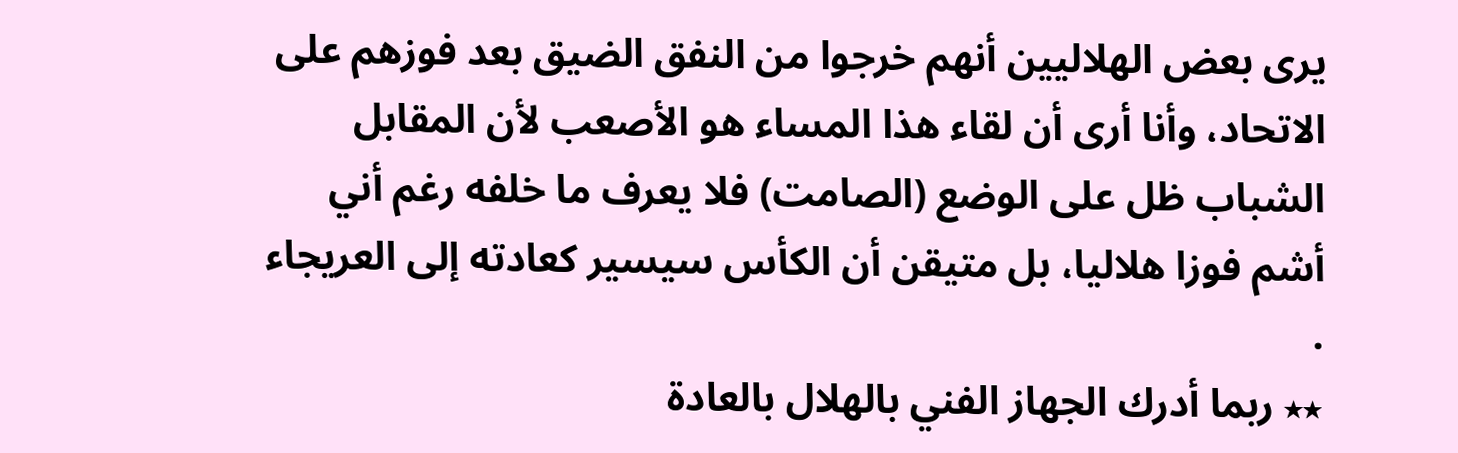يرى بعض الهلاليين أنهم خرجوا من النفق الضيق بعد فوزهم على الاتحاد، وأنا أرى أن لقاء هذا المساء هو الأصعب لأن المقابل الشباب ظل على الوضع (الصامت) فلا يعرف ما خلفه رغم أني أشم فوزا هلاليا، بل متيقن أن الكأس سيسير كعادته إلى العريجاء .
٭٭ ربما أدرك الجهاز الفني بالهلال بالعادة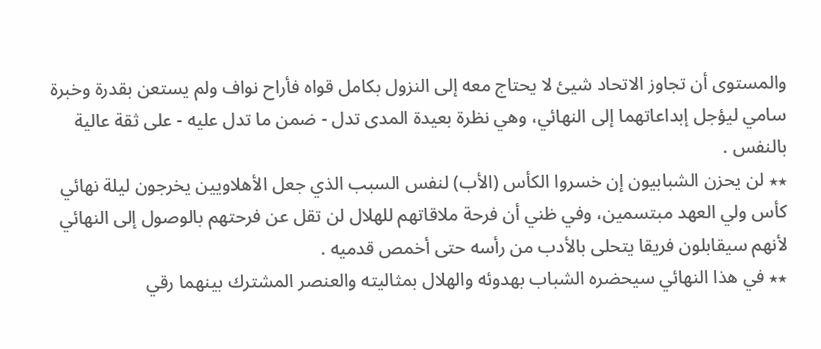والمستوى أن تجاوز الاتحاد شيئ لا يحتاج معه إلى النزول بكامل قواه فأراح نواف ولم يستعن بقدرة وخبرة سامي ليؤجل إبداعاتهما إلى النهائي، وهي نظرة بعيدة المدى تدل - ضمن ما تدل عليه - على ثقة عالية بالنفس .
٭٭ لن يحزن الشبابيون إن خسروا الكأس (الأب) لنفس السبب الذي جعل الأهلاويين يخرجون ليلة نهائي كأس ولي العهد مبتسمين، وفي ظني أن فرحة ملاقاتهم للهلال لن تقل عن فرحتهم بالوصول إلى النهائي لأنهم سيقابلون فريقا يتحلى بالأدب من رأسه حتى أخمص قدميه .
٭٭ في هذا النهائي سيحضره الشباب بهدوئه والهلال بمثاليته والعنصر المشترك بينهما رقي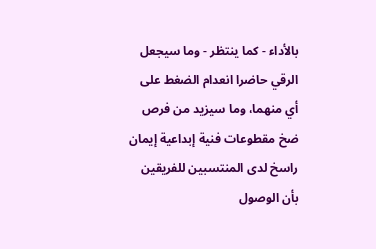بالأداء - كما ينتظر - وما سيجعل الرقي حاضرا انعدام الضغط على أي منهما، وما سيزيد من فرص ضخ مقطوعات فنية إبداعية إيمان راسخ لدى المنتسبين للفريقين بأن الوصول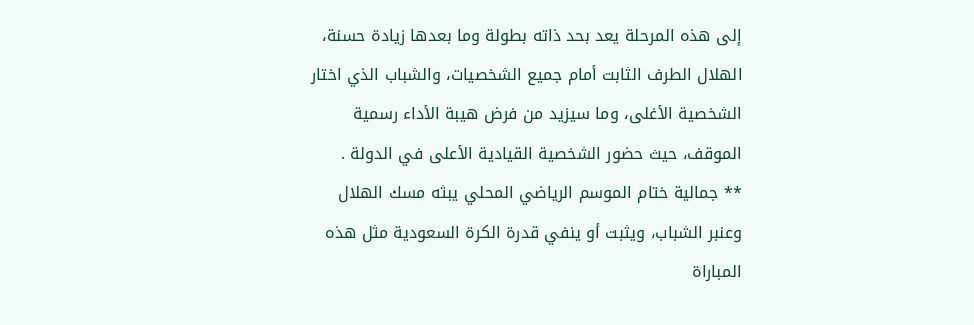إلى هذه المرحلة يعد بحد ذاته بطولة وما بعدها زيادة حسنة، الهلال الطرف الثابت أمام جميع الشخصيات، والشباب الذي اختار الشخصية الأغلى، وما سيزيد من فرض هيبة الأداء رسمية الموقف، حيث حضور الشخصية القيادية الأعلى في الدولة .
٭٭ جمالية ختام الموسم الرياضي المحلي يبثه مسك الهلال وعنبر الشباب، ويثبت أو ينفي قدرة الكرة السعودية مثل هذه المباراة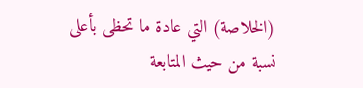(الخلاصة) التي عادة ما تحظى بأعلى نسبة من حيث المتابعة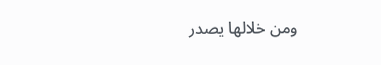ومن خلالها يصدر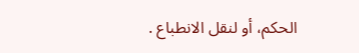الحكم، أو لنقل الانطباع .